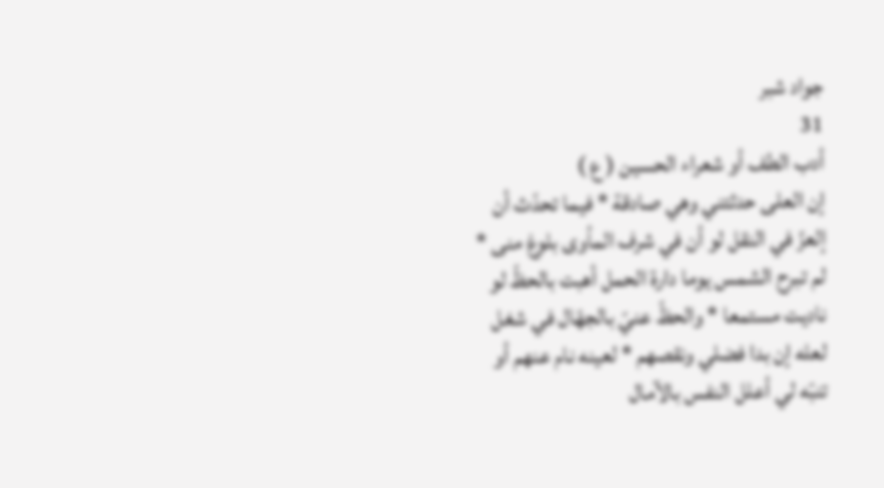جواد شبر
31
أدب الطف أو شعراء الحسين ( ع )
إن العلى حدثتني وهي صادقة * فيما تحدّث أن إلعزّ في النقل لو أن في شرف المأوى بلوغ منى * لم تبرح الشمس يوما دارة الحمل أهبت بالحظّ لو ناديت مستمعا * والحظّ عنيّ بالجهّال في شغل لعله إن بدا فضلي ونقصهم * لعينه نام عنهم أو تنبّه لي أعلل النفس بالآمال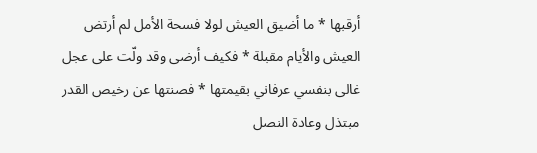أرقبها * ما أضيق العيش لولا فسحة الأمل لم أرتض العيش والأيام مقبلة * فكيف أرضى وقد ولّت على عجل غالى بنفسي عرفاني بقيمتها * فصنتها عن رخيص القدر مبتذل وعادة النصل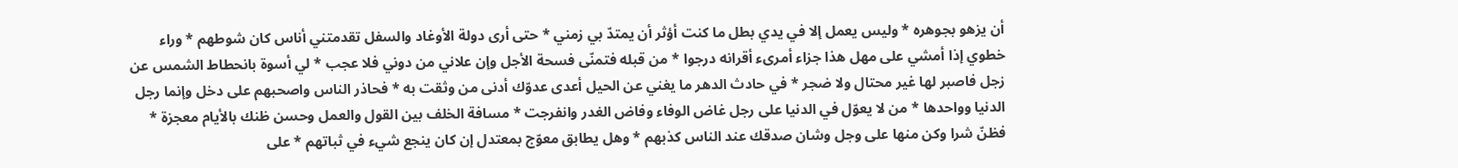أن يزهو بجوهره * وليس يعمل إلا في يدي بطل ما كنت أؤثر أن يمتدّ بي زمني * حتى أرى دولة الأوغاد والسفل تقدمتني أناس كان شوطهم * وراء خطوي إذا أمشي على مهل هذا جزاء أمرىء أقرانه درجوا * من قبله فتمنّى فسحة الأجل وإن علاني من دوني فلا عجب * لي أسوة بانحطاط الشمس عن زجل فاصبر لها غير محتال ولا ضجر * في حادث الدهر ما يغني عن الحيل أعدى عدوّك أدنى من وثقت به * فحاذر الناس واصحبهم على دخل وإنما رجل الدنيا وواحدها * من لا يعوّل في الدنيا على رجل غاض الوفاء وفاض الغدر وانفرجت * مسافة الخلف بين القول والعمل وحسن ظنك بالأيام معجزة * فظنّ شرا وكن منها على وجل وشان صدقك عند الناس كذبهم * وهل يطابق معوّج بمعتدل إن كان ينجع شيء في ثباتهم * على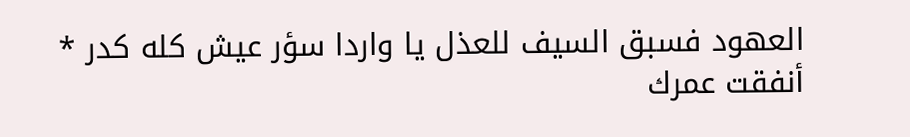العهود فسبق السيف للعذل يا واردا سؤر عيش كله كدر * أنفقت عمرك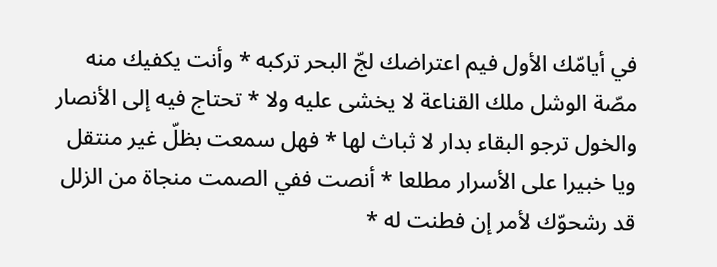في أيامّك الأول فيم اعتراضك لجّ البحر تركبه * وأنت يكفيك منه مصّة الوشل ملك القناعة لا يخشى عليه ولا * تحتاج فيه إلى الأنصار والخول ترجو البقاء بدار لا ثباث لها * فهل سمعت بظلّ غير منتقل ويا خبيرا على الأسرار مطلعا * أنصت ففي الصمت منجاة من الزلل قد رشحوّك لأمر إن فطنت له *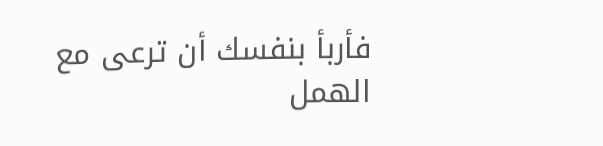فأربأ بنفسك أن ترعى مع الهمل